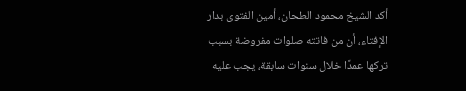أكد الشيخ محمود الطحان، أمين الفتوى بدار الإفتاء، أن من فاتته صلوات مفروضة بسبب تركها عمدًا خلال سنوات سابقة، يجب عليه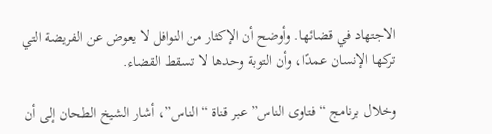الاجتهاد في قضائها. وأوضح أن الإكثار من النوافل لا يعوض عن الفريضة التي تركها الإنسان عمدًا، وأن التوبة وحدها لا تسقط القضاء.

وخلال برنامج “فتاوى الناس” عبر قناة “الناس”، أشار الشيخ الطحان إلى أن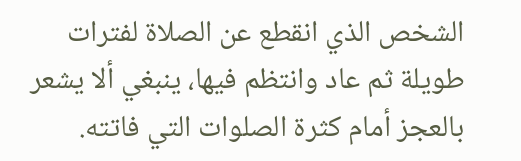الشخص الذي انقطع عن الصلاة لفترات طويلة ثم عاد وانتظم فيها، ينبغي ألا يشعر بالعجز أمام كثرة الصلوات التي فاتته.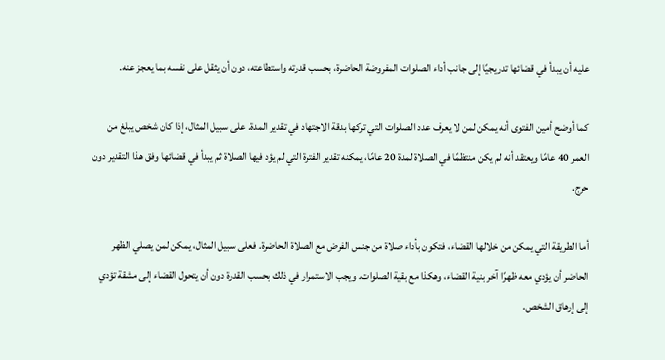عليه أن يبدأ في قضائها تدريجيًا إلى جانب أداء الصلوات المفروضة الحاضرة، بحسب قدرته واستطاعته، دون أن يثقل على نفسه بما يعجز عنه.

كما أوضح أمين الفتوى أنه يمكن لمن لا يعرف عدد الصلوات التي تركها بدقة الاجتهاد في تقدير المدة. على سبيل المثال، إذا كان شخص يبلغ من العمر 40 عامًا ويعتقد أنه لم يكن منتظمًا في الصلاة لمدة 20 عامًا، يمكنه تقدير الفترة التي لم يؤد فيها الصلاة ثم يبدأ في قضائها وفق هذا التقدير دون حرج.

أما الطريقة التي يمكن من خلالها القضاء، فتكون بأداء صلاة من جنس الفرض مع الصلاة الحاضرة. فعلى سبيل المثال، يمكن لمن يصلي الظهر الحاضر أن يؤدي معه ظهرًا آخر بنية القضاء، وهكذا مع بقية الصلوات. ويجب الاستمرار في ذلك بحسب القدرة دون أن يتحول القضاء إلى مشقة تؤدي إلى إرهاق الشخص.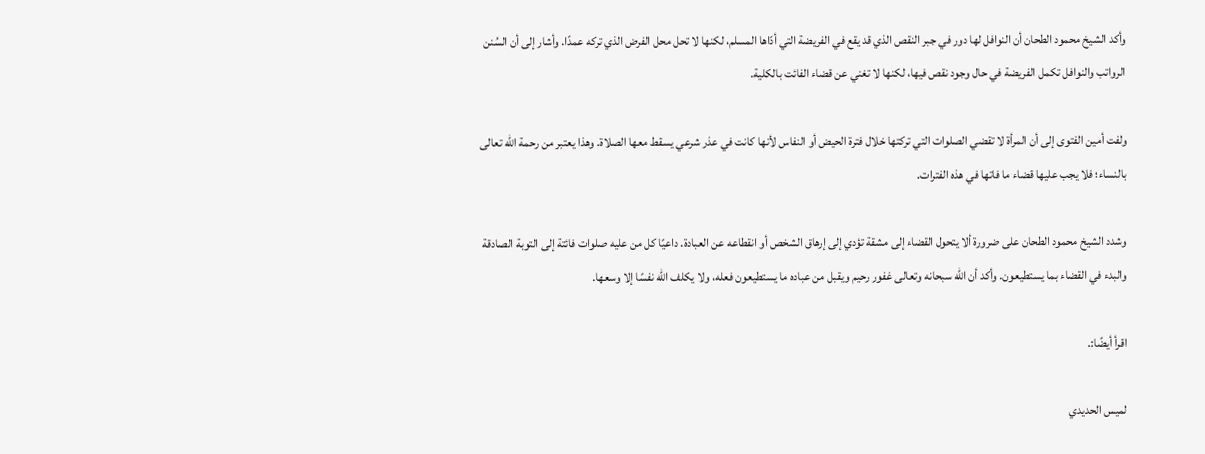وأكد الشيخ محمود الطحان أن النوافل لها دور في جبر النقص الذي قد يقع في الفريضة التي أدّاها المسلم، لكنها لا تحل محل الفرض الذي تركه عمدًا. وأشار إلى أن السُنن الرواتب والنوافل تكمل الفريضة في حال وجود نقص فيها، لكنها لا تغني عن قضاء الفائت بالكلية.

ولفت أمين الفتوى إلى أن المرأة لا تقضي الصلوات التي تركتها خلال فترة الحيض أو النفاس لأنها كانت في عذر شرعي يسقط معها الصلاة. وهذا يعتبر من رحمة الله تعالى بالنساء؛ فلا يجب عليها قضاء ما فاتها في هذه الفترات.

وشدد الشيخ محمود الطحان على ضرورة ألا يتحول القضاء إلى مشقة تؤدي إلى إرهاق الشخص أو انقطاعه عن العبادة. داعيًا كل من عليه صلوات فائتة إلى التوبة الصادقة والبدء في القضاء بما يستطيعون. وأكد أن الله سبحانه وتعالى غفور رحيم ويقبل من عباده ما يستطيعون فعله، ولا يكلف الله نفسًا إلا وسعها.

اقرأ أيضًا:.

لميس الحديدي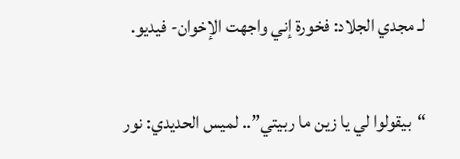لـ مجدي الجلاد: فخورة إني واجهت الإخوان- فيديو.

“بيقولوا لي يا زين ما ربيتي”.. لميس الحديدي: نور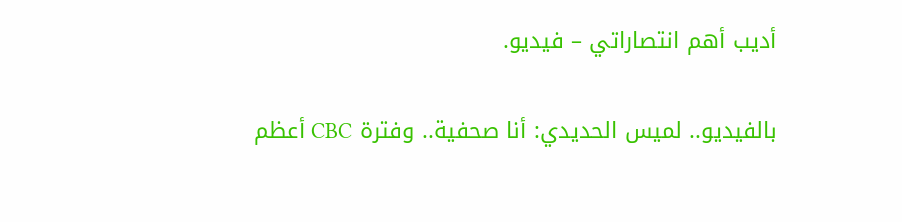أديب أهم انتصاراتي – فيديو.

بالفيديو.. لميس الحديدي: أنا صحفية.. وفترة CBC أعظم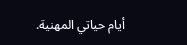أيام حياتي المهنية.